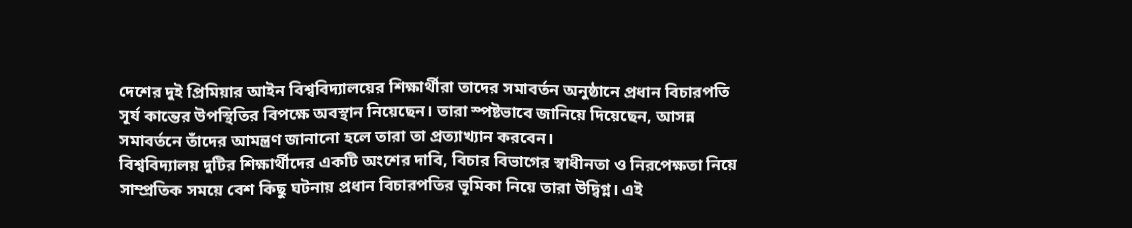দেশের দুই প্রিমিয়ার আইন বিশ্ববিদ্যালয়ের শিক্ষার্থীরা তাদের সমাবর্তন অনুষ্ঠানে প্রধান বিচারপতি সূর্য কান্তের উপস্থিতির বিপক্ষে অবস্থান নিয়েছেন। তারা স্পষ্টভাবে জানিয়ে দিয়েছেন, আসন্ন সমাবর্তনে তাঁদের আমন্ত্রণ জানানো হলে তারা তা প্রত্যাখ্যান করবেন।
বিশ্ববিদ্যালয় দুটির শিক্ষার্থীদের একটি অংশের দাবি, বিচার বিভাগের স্বাধীনতা ও নিরপেক্ষতা নিয়ে সাম্প্রতিক সময়ে বেশ কিছু ঘটনায় প্রধান বিচারপতির ভূমিকা নিয়ে তারা উদ্বিগ্ন। এই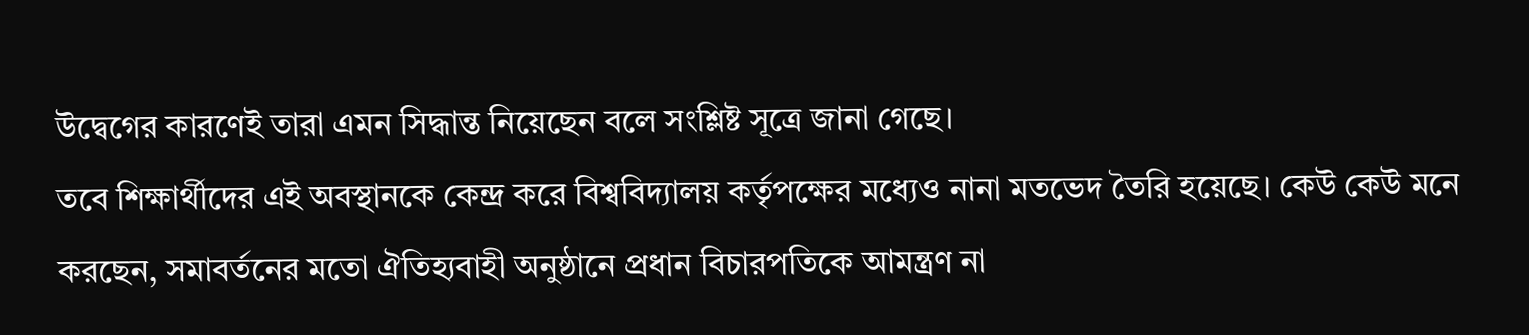উদ্বেগের কারণেই তারা এমন সিদ্ধান্ত নিয়েছেন বলে সংশ্লিষ্ট সূত্রে জানা গেছে।
তবে শিক্ষার্থীদের এই অবস্থানকে কেন্দ্র করে বিশ্ববিদ্যালয় কর্তৃপক্ষের মধ্যেও নানা মতভেদ তৈরি হয়েছে। কেউ কেউ মনে করছেন, সমাবর্তনের মতো ঐতিহ্যবাহী অনুষ্ঠানে প্রধান বিচারপতিকে আমন্ত্রণ না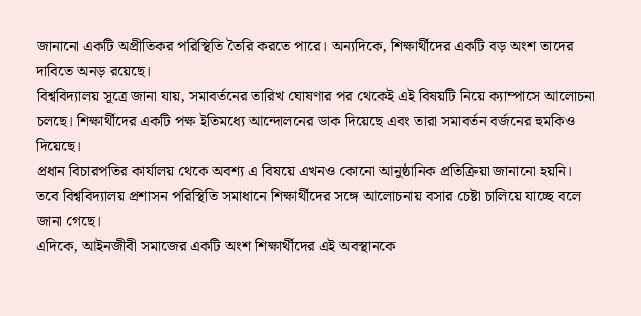জানানো একটি অপ্রীতিকর পরিস্থিতি তৈরি করতে পারে। অন্যদিকে, শিক্ষার্থীদের একটি বড় অংশ তাদের দাবিতে অনড় রয়েছে।
বিশ্ববিদ্যালয় সূত্রে জানা যায়, সমাবর্তনের তারিখ ঘোষণার পর থেকেই এই বিষয়টি নিয়ে ক্যাম্পাসে আলোচনা চলছে। শিক্ষার্থীদের একটি পক্ষ ইতিমধ্যে আন্দোলনের ডাক দিয়েছে এবং তারা সমাবর্তন বর্জনের হুমকিও দিয়েছে।
প্রধান বিচারপতির কার্যালয় থেকে অবশ্য এ বিষয়ে এখনও কোনো আনুষ্ঠানিক প্রতিক্রিয়া জানানো হয়নি। তবে বিশ্ববিদ্যালয় প্রশাসন পরিস্থিতি সমাধানে শিক্ষার্থীদের সঙ্গে আলোচনায় বসার চেষ্টা চালিয়ে যাচ্ছে বলে জানা গেছে।
এদিকে, আইনজীবী সমাজের একটি অংশ শিক্ষার্থীদের এই অবস্থানকে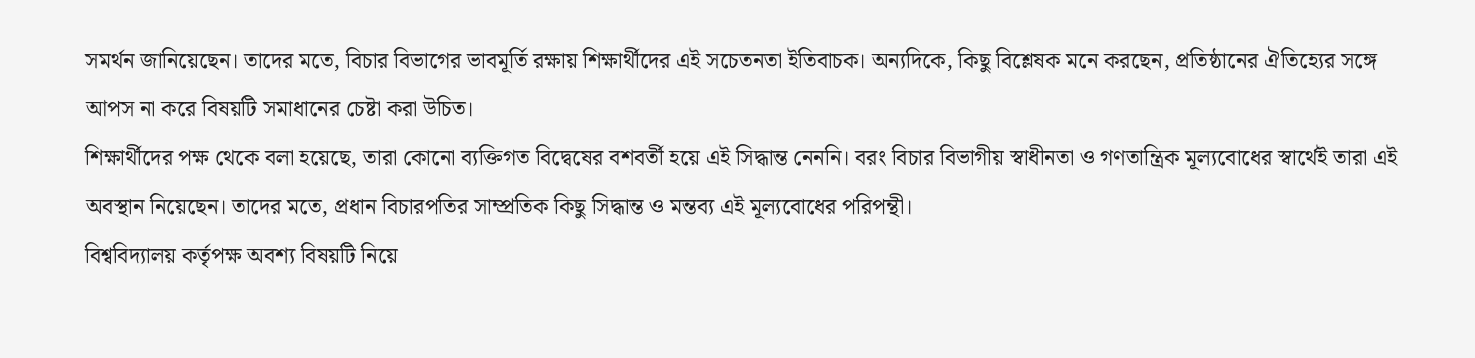সমর্থন জানিয়েছেন। তাদের মতে, বিচার বিভাগের ভাবমূর্তি রক্ষায় শিক্ষার্থীদের এই সচেতনতা ইতিবাচক। অন্যদিকে, কিছু বিশ্লেষক মনে করছেন, প্রতিষ্ঠানের ঐতিহ্যের সঙ্গে আপস না করে বিষয়টি সমাধানের চেষ্টা করা উচিত।
শিক্ষার্থীদের পক্ষ থেকে বলা হয়েছে, তারা কোনো ব্যক্তিগত বিদ্বেষের বশবর্তী হয়ে এই সিদ্ধান্ত নেননি। বরং বিচার বিভাগীয় স্বাধীনতা ও গণতান্ত্রিক মূল্যবোধের স্বার্থেই তারা এই অবস্থান নিয়েছেন। তাদের মতে, প্রধান বিচারপতির সাম্প্রতিক কিছু সিদ্ধান্ত ও মন্তব্য এই মূল্যবোধের পরিপন্থী।
বিশ্ববিদ্যালয় কর্তৃপক্ষ অবশ্য বিষয়টি নিয়ে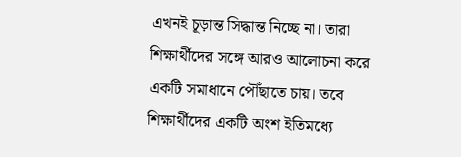এখনই চূড়ান্ত সিদ্ধান্ত নিচ্ছে না। তারা শিক্ষার্থীদের সঙ্গে আরও আলোচনা করে একটি সমাধানে পৌঁছাতে চায়। তবে শিক্ষার্থীদের একটি অংশ ইতিমধ্যে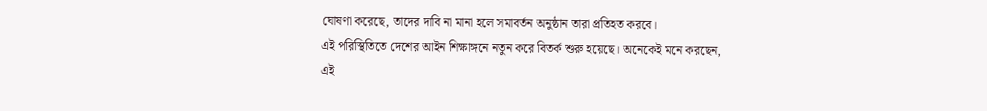ঘোষণা করেছে, তাদের দাবি না মানা হলে সমাবর্তন অনুষ্ঠান তারা প্রতিহত করবে।
এই পরিস্থিতিতে দেশের আইন শিক্ষাঙ্গনে নতুন করে বিতর্ক শুরু হয়েছে। অনেকেই মনে করছেন, এই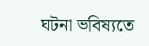ঘটনা ভবিষ্যতে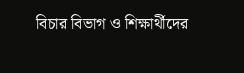বিচার বিভাগ ও শিক্ষার্থীদের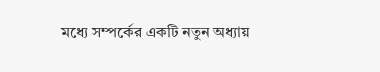মধ্যে সম্পর্কের একটি নতুন অধ্যায়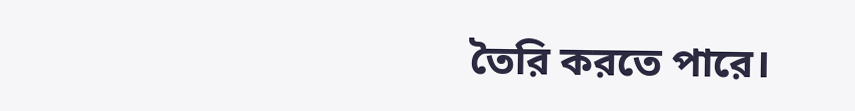তৈরি করতে পারে।